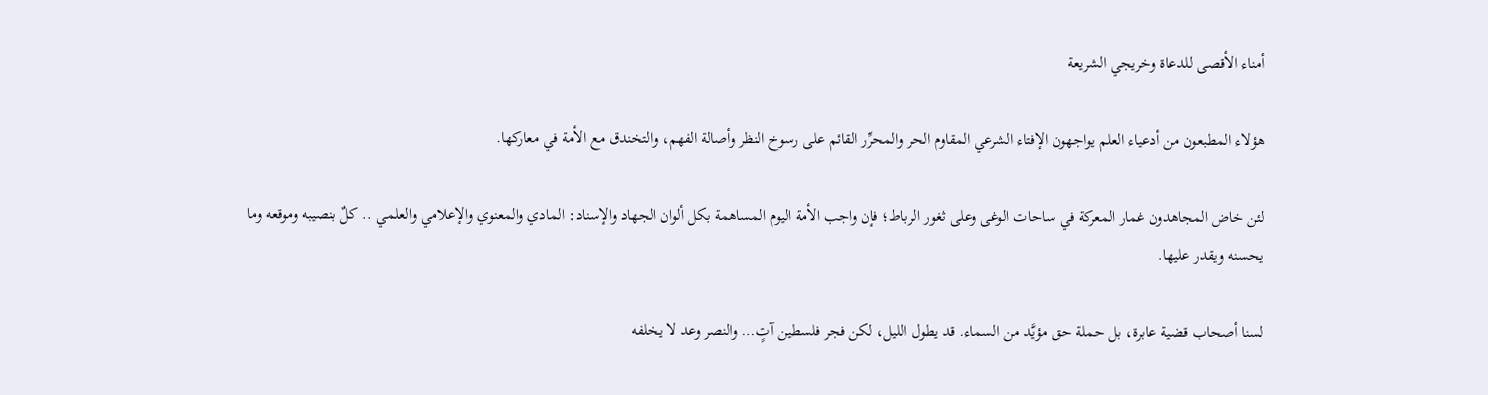أمناء الأقصى للدعاة وخريجي الشريعة

هؤلاء المطبعون من أدعياء العلم يواجهون الإفتاء الشرعي المقاوم الحر والمحرِّر القائم على رسوخ النظر وأصالة الفهم، والتخندق مع الأمة في معاركها.

لئن خاض المجاهدون غمار المعركة في ساحات الوغى وعلى ثغور الرباط؛ فإن واجب الأمة اليوم المساهمة بكل ألوان الجهاد والإسناد: المادي والمعنوي والإعلامي والعلمي .. كلٌ بنصيبه وموقعه وما يحسنه ويقدر عليها.

لسنا أصحاب قضية عابرة، بل حملة حق مؤيَّد من السماء. قد يطول الليل، لكن فجر فلسطين آتٍ… والنصر وعد لا يخلفه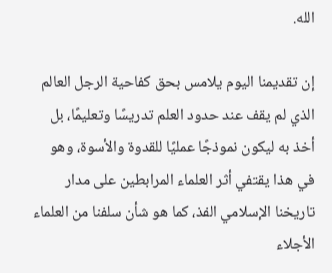الله.

إن تقديمنا اليوم يلامس بحق كفاحية الرجل العالم الذي لم يقف عند حدود العلم تدريسًا وتعليمًا، بل أخذ به ليكون نموذجًا عمليًا للقدوة والأسوة، وهو في هذا يقتفي أثر العلماء المرابطين على مدار تاريخنا الإسلامي الفذ، كما هو شأن سلفنا من العلماء الأجلاء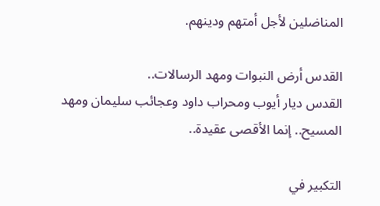المناضلين لأجل أمتهم ودينهم.

القدس أرض النبوات ومهد الرسالات..
القدس ديار أيوب ومحراب داود وعجائب سليمان ومهد المسيح.. إنما الأقصى عقيدة..

التكبير في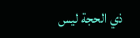ذي الحجة ليس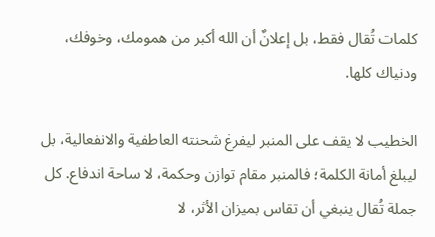كلمات تُقال فقط، بل إعلانٌ أن الله أكبر من همومك، وخوفك، ودنياك كلها.

الخطيب لا يقف على المنبر ليفرغ شحنته العاطفية والانفعالية، بل ليبلغ أمانة الكلمة؛ فالمنبر مقام توازن وحكمة، لا ساحة اندفاع. كل جملة تُقال ينبغي أن تقاس بميزان الأثر، لا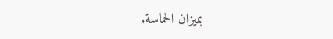بميزان الحماسة.